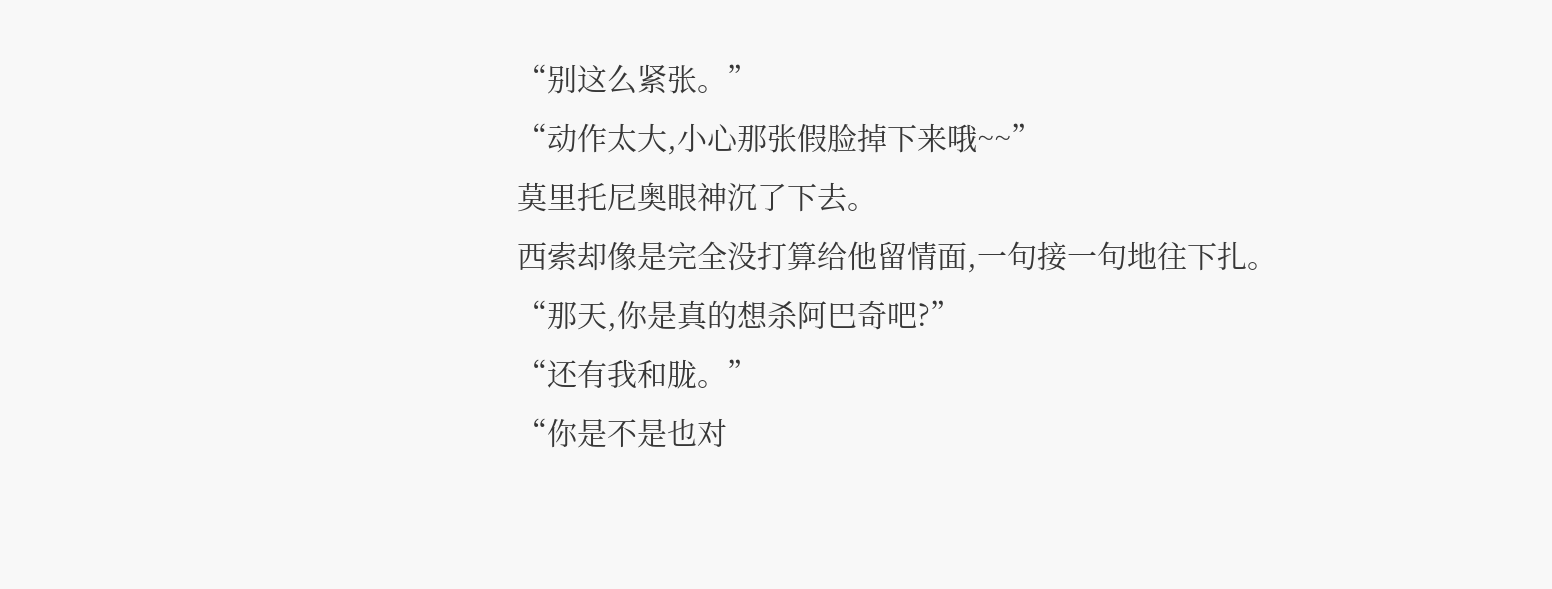“别这么紧张。”
“动作太大,小心那张假脸掉下来哦~~”
莫里托尼奥眼神沉了下去。
西索却像是完全没打算给他留情面,一句接一句地往下扎。
“那天,你是真的想杀阿巴奇吧?”
“还有我和胧。”
“你是不是也对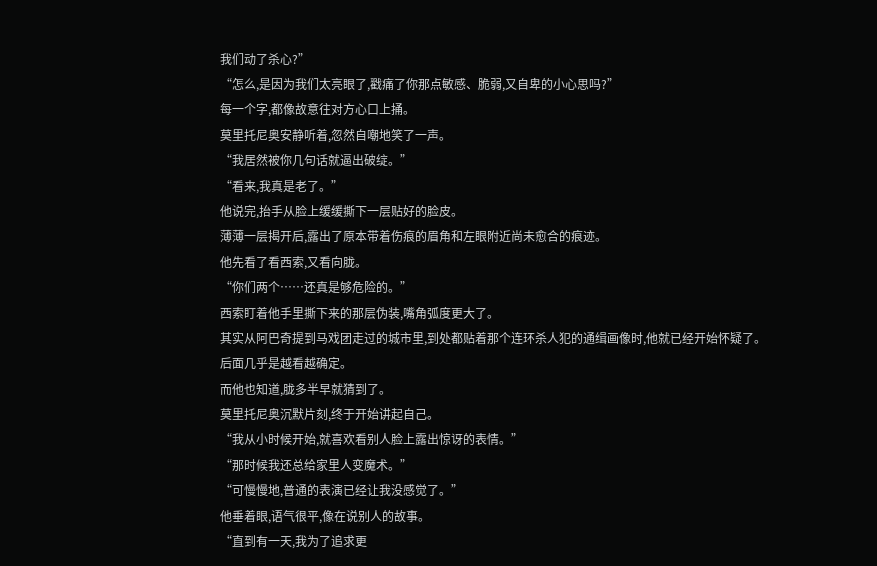我们动了杀心?”
“怎么,是因为我们太亮眼了,戳痛了你那点敏感、脆弱,又自卑的小心思吗?”
每一个字,都像故意往对方心口上捅。
莫里托尼奥安静听着,忽然自嘲地笑了一声。
“我居然被你几句话就逼出破绽。”
“看来,我真是老了。”
他说完,抬手从脸上缓缓撕下一层贴好的脸皮。
薄薄一层揭开后,露出了原本带着伤痕的眉角和左眼附近尚未愈合的痕迹。
他先看了看西索,又看向胧。
“你们两个……还真是够危险的。”
西索盯着他手里撕下来的那层伪装,嘴角弧度更大了。
其实从阿巴奇提到马戏团走过的城市里,到处都贴着那个连环杀人犯的通缉画像时,他就已经开始怀疑了。
后面几乎是越看越确定。
而他也知道,胧多半早就猜到了。
莫里托尼奥沉默片刻,终于开始讲起自己。
“我从小时候开始,就喜欢看别人脸上露出惊讶的表情。”
“那时候我还总给家里人变魔术。”
“可慢慢地,普通的表演已经让我没感觉了。”
他垂着眼,语气很平,像在说别人的故事。
“直到有一天,我为了追求更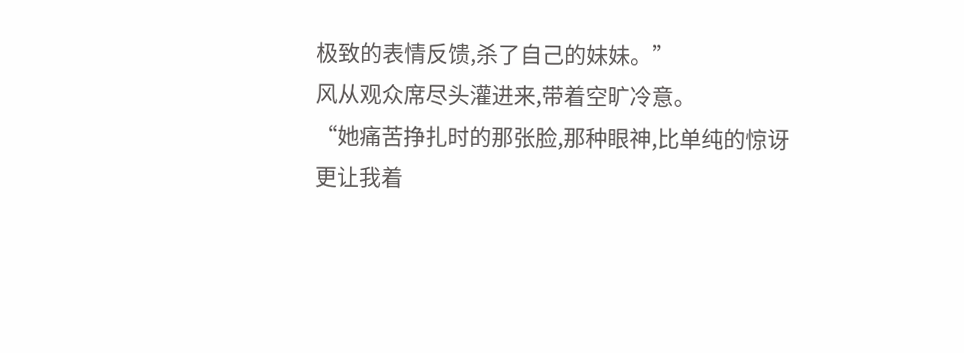极致的表情反馈,杀了自己的妹妹。”
风从观众席尽头灌进来,带着空旷冷意。
“她痛苦挣扎时的那张脸,那种眼神,比单纯的惊讶更让我着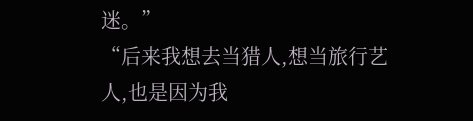迷。”
“后来我想去当猎人,想当旅行艺人,也是因为我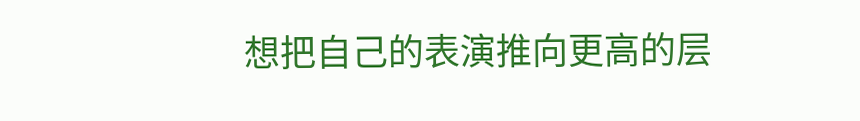想把自己的表演推向更高的层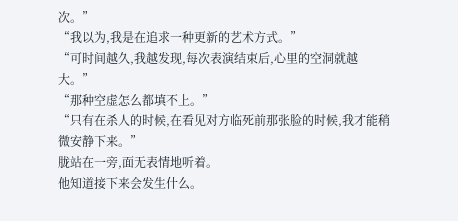次。”
“我以为,我是在追求一种更新的艺术方式。”
“可时间越久,我越发现,每次表演结束后,心里的空洞就越大。”
“那种空虚怎么都填不上。”
“只有在杀人的时候,在看见对方临死前那张脸的时候,我才能稍微安静下来。”
胧站在一旁,面无表情地听着。
他知道接下来会发生什么。